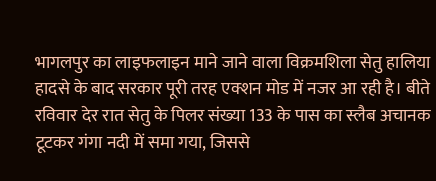भागलपुर का लाइफलाइन माने जाने वाला विक्रमशिला सेतु हालिया हादसे के बाद सरकार पूरी तरह एक्शन मोड में नजर आ रही है। बीते रविवार देर रात सेतु के पिलर संख्या 133 के पास का स्लैब अचानक टूटकर गंगा नदी में समा गया, जिससे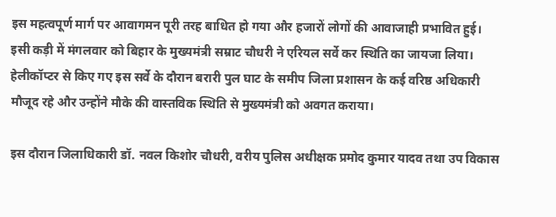इस महत्वपूर्ण मार्ग पर आवागमन पूरी तरह बाधित हो गया और हजारों लोगों की आवाजाही प्रभावित हुई।
इसी कड़ी में मंगलवार को बिहार के मुख्यमंत्री सम्राट चौधरी ने एरियल सर्वे कर स्थिति का जायजा लिया। हेलीकॉप्टर से किए गए इस सर्वे के दौरान बरारी पुल घाट के समीप जिला प्रशासन के कई वरिष्ठ अधिकारी मौजूद रहे और उन्होंने मौके की वास्तविक स्थिति से मुख्यमंत्री को अवगत कराया।

इस दौरान जिलाधिकारी डॉ. नवल किशोर चौधरी, वरीय पुलिस अधीक्षक प्रमोद कुमार यादव तथा उप विकास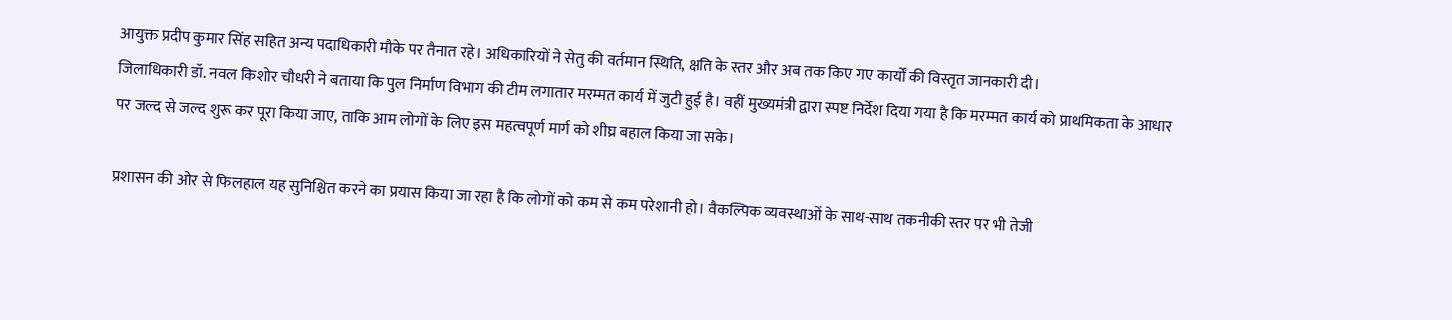आयुक्त प्रदीप कुमार सिंह सहित अन्य पदाधिकारी मौके पर तैनात रहे। अधिकारियों ने सेतु की वर्तमान स्थिति, क्षति के स्तर और अब तक किए गए कार्यों की विस्तृत जानकारी दी।
जिलाधिकारी डॉ. नवल किशोर चौधरी ने बताया कि पुल निर्माण विभाग की टीम लगातार मरम्मत कार्य में जुटी हुई है। वहीं मुख्यमंत्री द्वारा स्पष्ट निर्देश दिया गया है कि मरम्मत कार्य को प्राथमिकता के आधार पर जल्द से जल्द शुरू कर पूरा किया जाए, ताकि आम लोगों के लिए इस महत्वपूर्ण मार्ग को शीघ्र बहाल किया जा सके।

प्रशासन की ओर से फिलहाल यह सुनिश्चित करने का प्रयास किया जा रहा है कि लोगों को कम से कम परेशानी हो। वैकल्पिक व्यवस्थाओं के साथ-साथ तकनीकी स्तर पर भी तेजी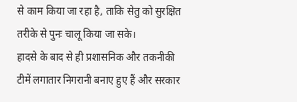से काम किया जा रहा है, ताकि सेतु को सुरक्षित तरीके से पुनः चालू किया जा सके।
हादसे के बाद से ही प्रशासनिक और तकनीकी टीमें लगातार निगरानी बनाए हुए हैं और सरकार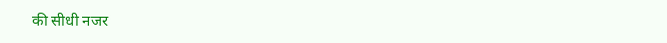की सीधी नजर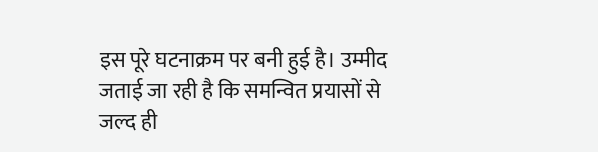इस पूरे घटनाक्रम पर बनी हुई है। उम्मीद जताई जा रही है कि समन्वित प्रयासों से जल्द ही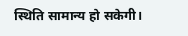स्थिति सामान्य हो सकेगी।